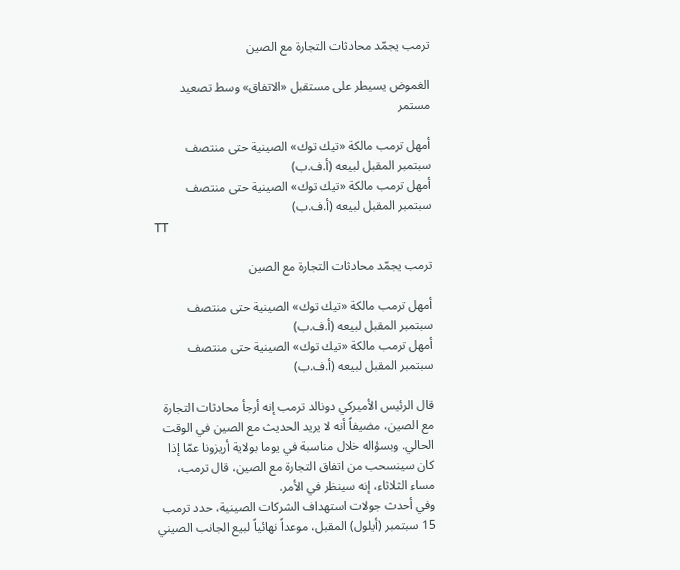ترمب يجمّد محادثات التجارة مع الصين

الغموض يسيطر على مستقبل «الاتفاق» وسط تصعيد مستمر

أمهل ترمب مالكة «تيك توك» الصينية حتى منتصف سبتمبر المقبل لبيعه (أ.ف.ب)
أمهل ترمب مالكة «تيك توك» الصينية حتى منتصف سبتمبر المقبل لبيعه (أ.ف.ب)
TT

ترمب يجمّد محادثات التجارة مع الصين

أمهل ترمب مالكة «تيك توك» الصينية حتى منتصف سبتمبر المقبل لبيعه (أ.ف.ب)
أمهل ترمب مالكة «تيك توك» الصينية حتى منتصف سبتمبر المقبل لبيعه (أ.ف.ب)

قال الرئيس الأميركي دونالد ترمب إنه أرجأ محادثات التجارة مع الصين، مضيفاً أنه لا يريد الحديث مع الصين في الوقت الحالي. وبسؤاله خلال مناسبة في يوما بولاية أريزونا عمّا إذا كان سينسحب من اتفاق التجارة مع الصين، قال ترمب، مساء الثلاثاء، إنه سينظر في الأمر.
وفي أحدث جولات استهداف الشركات الصينية، حدد ترمب 15 سبتمبر (أيلول) المقبل، موعداً نهائياً لبيع الجانب الصيني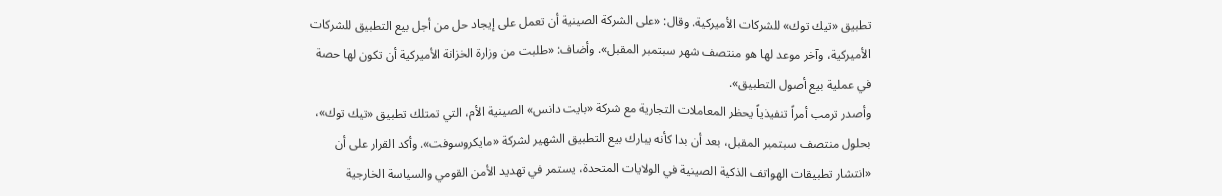تطبيق «تيك توك» للشركات الأميركية. وقال: «على الشركة الصينية أن تعمل على إيجاد حل من أجل بيع التطبيق للشركات الأميركية، وآخر موعد لها هو منتصف شهر سبتمبر المقبل». وأضاف: «طلبت من وزارة الخزانة الأميركية أن تكون لها حصة في عملية بيع أصول التطبيق».
وأصدر ترمب أمراً تنفيذياً يحظر المعاملات التجارية مع شركة «بايت دانس» الصينية الأم، التي تمتلك تطبيق «تيك توك»، بحلول منتصف سبتمبر المقبل، بعد أن بدا كأنه يبارك بيع التطبيق الشهير لشركة «مايكروسوفت». وأكد القرار على أن «انتشار تطبيقات الهواتف الذكية الصينية في الولايات المتحدة، يستمر في تهديد الأمن القومي والسياسة الخارجية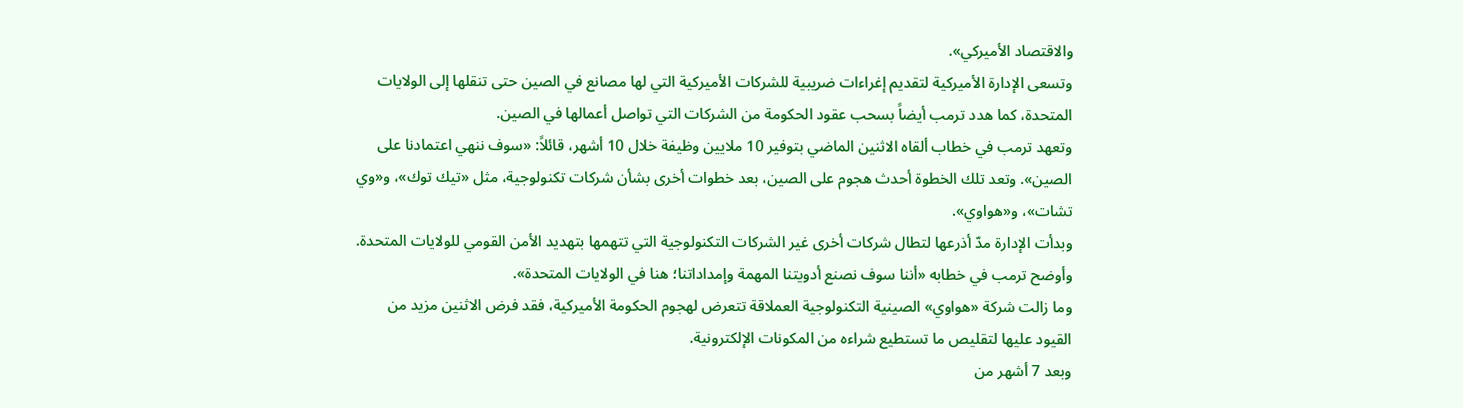والاقتصاد الأميركي».
وتسعى الإدارة الأميركية لتقديم إغراءات ضريبية للشركات الأميركية التي لها مصانع في الصين حتى تنقلها إلى الولايات المتحدة، كما هدد ترمب أيضاً بسحب عقود الحكومة من الشركات التي تواصل أعمالها في الصين.
وتعهد ترمب في خطاب ألقاه الاثنين الماضي بتوفير 10 ملايين وظيفة خلال 10 أشهر، قائلاً: «سوف ننهي اعتمادنا على الصين». وتعد تلك الخطوة أحدث هجوم على الصين، بعد خطوات أخرى بشأن شركات تكنولوجية، مثل «تيك توك»، و«وي تشات»، و«هواوي».
وبدأت الإدارة مدّ أذرعها لتطال شركات أخرى غير الشركات التكنولوجية التي تتهمها بتهديد الأمن القومي للولايات المتحدة. وأوضح ترمب في خطابه «أننا سوف نصنع أدويتنا المهمة وإمداداتنا؛ هنا في الولايات المتحدة».
وما زالت شركة «هواوي» الصينية التكنولوجية العملاقة تتعرض لهجوم الحكومة الأميركية، فقد فرض الاثنين مزيد من القيود عليها لتقليص ما تستطيع شراءه من المكونات الإلكترونية.
وبعد 7 أشهر من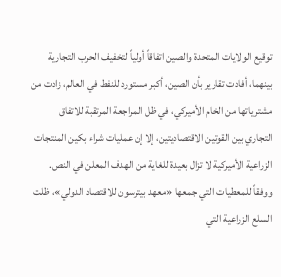توقيع الولايات المتحدة والصين اتفاقاً أولياً لتخفيف الحرب التجارية بينهما، أفادت تقارير بأن الصين، أكبر مستورد للنفط في العالم، زادت من مشترياتها من الخام الأميركي، في ظل المراجعة المرتقبة للاتفاق التجاري بين القوتين الاقتصاديتين، إلا إن عمليات شراء بكين المنتجات الزراعية الأميركية لا تزال بعيدة للغاية من الهدف المعلن في النص.
ووفقاً للمعطيات التي جمعها «معهد بيترسون للاقتصاد الدولي»، ظلت السلع الزراعية التي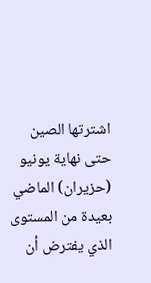اشترتها الصين حتى نهاية يونيو (حزيران) الماضي بعيدة من المستوى الذي يفترض أن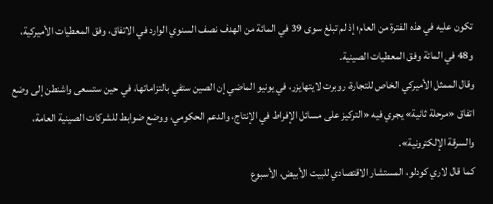تكون عليه في هذه الفترة من العام؛ إذ لم تبلغ سوى 39 في المائة من الهدف نصف السنوي الوارد في الاتفاق، وفق المعطيات الأميركية، و48 في المائة وفق المعطيات الصينية.
وقال الممثل الأميركي الخاص للتجارة، روبرت لايتهايزر، في يونيو الماضي إن الصين ستفي بالتزاماتها، في حين ستسعى واشنطن إلى وضع اتفاق «مرحلة ثانية» يجري فيه «التركيز على مسائل الإفراط في الإنتاج، والدعم الحكومي، ووضع ضوابط للشركات الصينية العامة، والسرقة الإلكترونية».
كما قال لاري كودلو، المستشار الاقتصادي للبيت الأبيض، الأسبوع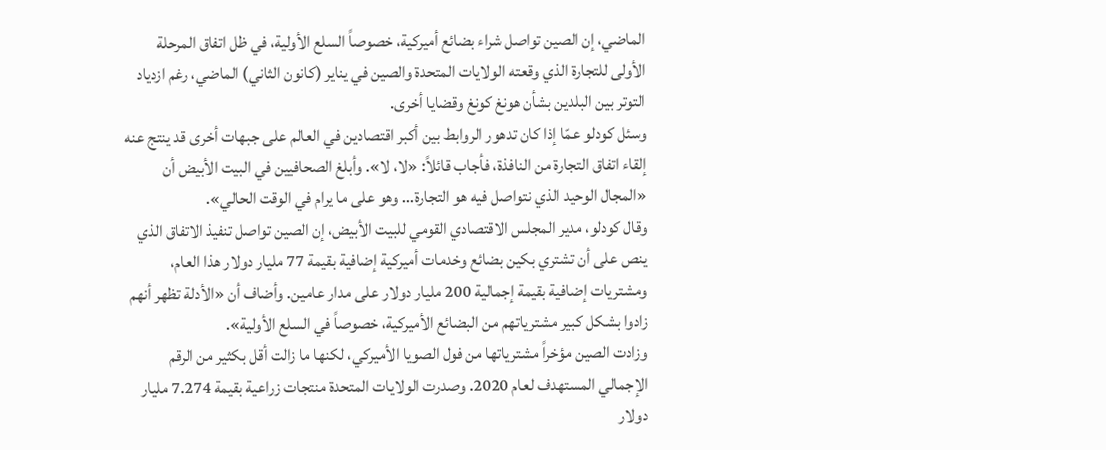الماضي، إن الصين تواصل شراء بضائع أميركية، خصوصاً السلع الأولية، في ظل اتفاق المرحلة الأولى للتجارة الذي وقعته الولايات المتحدة والصين في يناير (كانون الثاني) الماضي، رغم ازدياد التوتر بين البلدين بشأن هونغ كونغ وقضايا أخرى.
وسئل كودلو عمّا إذا كان تدهور الروابط بين أكبر اقتصادين في العالم على جبهات أخرى قد ينتج عنه إلقاء اتفاق التجارة من النافذة، فأجاب قائلاً: «لا، لا». وأبلغ الصحافيين في البيت الأبيض أن «المجال الوحيد الذي نتواصل فيه هو التجارة... وهو على ما يرام في الوقت الحالي».
وقال كودلو، مدير المجلس الاقتصادي القومي للبيت الأبيض، إن الصين تواصل تنفيذ الاتفاق الذي ينص على أن تشتري بكين بضائع وخدمات أميركية إضافية بقيمة 77 مليار دولار هذا العام، ومشتريات إضافية بقيمة إجمالية 200 مليار دولار على مدار عامين. وأضاف أن «الأدلة تظهر أنهم زادوا بشكل كبير مشترياتهم من البضائع الأميركية، خصوصاً في السلع الأولية».
وزادت الصين مؤخراً مشترياتها من فول الصويا الأميركي، لكنها ما زالت أقل بكثير من الرقم الإجمالي المستهدف لعام 2020. وصدرت الولايات المتحدة منتجات زراعية بقيمة 7.274 مليار دولار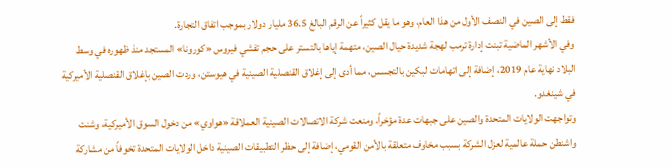فقط إلى الصين في النصف الأول من هذا العام، وهو ما يقل كثيراً عن الرقم البالغ 36.5 مليار دولار بموجب اتفاق التجارة.
وفي الأشهر الماضية تبنت إدارة ترمب لهجة شديدة حيال الصين، متهمة إياها بالتستر على حجم تفشي فيروس «كورونا» المستجد منذ ظهوره في وسط البلاد نهاية عام 2019، إضافة إلى اتهامات لبكين بالتجسس، مما أدى إلى إغلاق القنصلية الصينية في هيوستن، وردت الصين بإغلاق القنصلية الأميركية في شينغدو.
وتواجهت الولايات المتحدة والصين على جبهات عدة مؤخراً، ومنعت شركة الاتصالات الصينية العملاقة «هواوي» من دخول السوق الأميركية، وشنت واشنطن حملة عالمية لعزل الشركة بسبب مخاوف متعلقة بالأمن القومي، إضافة إلى حظر التطبيقات الصينية داخل الولايات المتحدة تخوفاً من مشاركة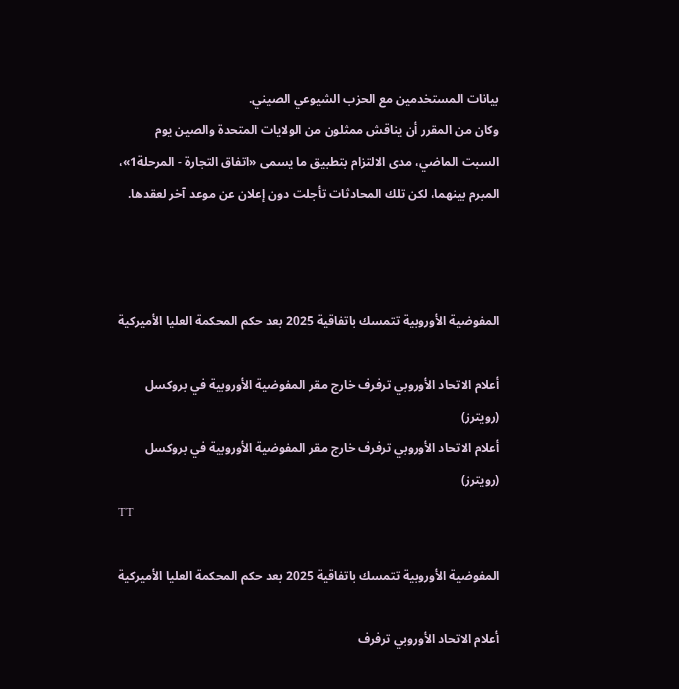بيانات المستخدمين مع الحزب الشيوعي الصيني.
وكان من المقرر أن يناقش ممثلون من الولايات المتحدة والصين يوم السبت الماضي، مدى الالتزام بتطبيق ما يسمى «اتفاق التجارة - المرحلة1»، المبرم بينهما، لكن تلك المحادثات تأجلت دون إعلان عن موعد آخر لعقدها.



المفوضية الأوروبية تتمسك باتفاقية 2025 بعد حكم المحكمة العليا الأميركية

أعلام الاتحاد الأوروبي ترفرف خارج مقر المفوضية الأوروبية في بروكسل (رويترز)
أعلام الاتحاد الأوروبي ترفرف خارج مقر المفوضية الأوروبية في بروكسل (رويترز)
TT

المفوضية الأوروبية تتمسك باتفاقية 2025 بعد حكم المحكمة العليا الأميركية

أعلام الاتحاد الأوروبي ترفرف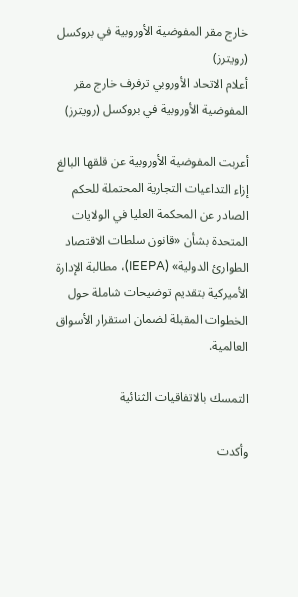خارج مقر المفوضية الأوروبية في بروكسل (رويترز)
أعلام الاتحاد الأوروبي ترفرف خارج مقر المفوضية الأوروبية في بروكسل (رويترز)

أعربت المفوضية الأوروبية عن قلقها البالغ إزاء التداعيات التجارية المحتملة للحكم الصادر عن المحكمة العليا في الولايات المتحدة بشأن «قانون سلطات الاقتصاد الطوارئ الدولية» (IEEPA)، مطالبة الإدارة الأميركية بتقديم توضيحات شاملة حول الخطوات المقبلة لضمان استقرار الأسواق العالمية.

التمسك بالاتفاقيات الثنائية

وأكدت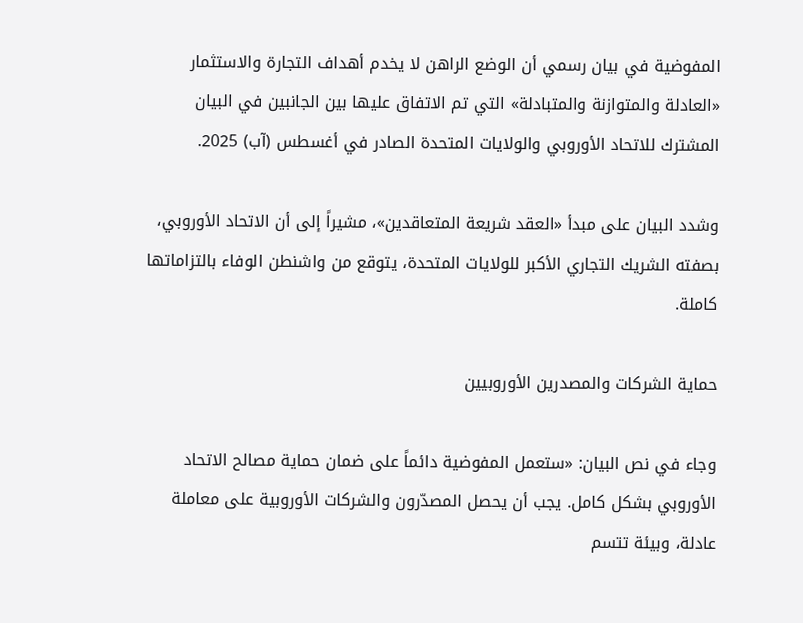المفوضية في بيان رسمي أن الوضع الراهن لا يخدم أهداف التجارة والاستثمار «العادلة والمتوازنة والمتبادلة» التي تم الاتفاق عليها بين الجانبين في البيان المشترك للاتحاد الأوروبي والولايات المتحدة الصادر في أغسطس (آب) 2025.

وشدد البيان على مبدأ «العقد شريعة المتعاقدين»، مشيراً إلى أن الاتحاد الأوروبي، بصفته الشريك التجاري الأكبر للولايات المتحدة، يتوقع من واشنطن الوفاء بالتزاماتها كاملة.

حماية الشركات والمصدرين الأوروبيين

وجاء في نص البيان: «ستعمل المفوضية دائماً على ضمان حماية مصالح الاتحاد الأوروبي بشكل كامل. يجب أن يحصل المصدّرون والشركات الأوروبية على معاملة عادلة، وبيئة تتسم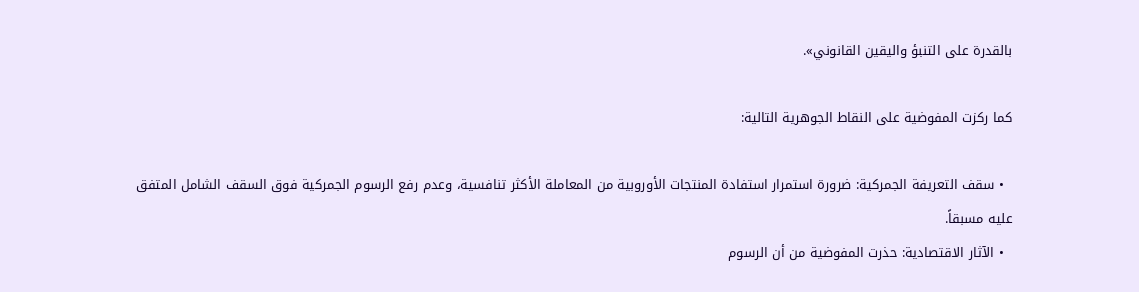بالقدرة على التنبؤ واليقين القانوني».

كما ركزت المفوضية على النقاط الجوهرية التالية:

  • سقف التعريفة الجمركية: ضرورة استمرار استفادة المنتجات الأوروبية من المعاملة الأكثر تنافسية، وعدم رفع الرسوم الجمركية فوق السقف الشامل المتفق عليه مسبقاً.
  • الآثار الاقتصادية: حذرت المفوضية من أن الرسوم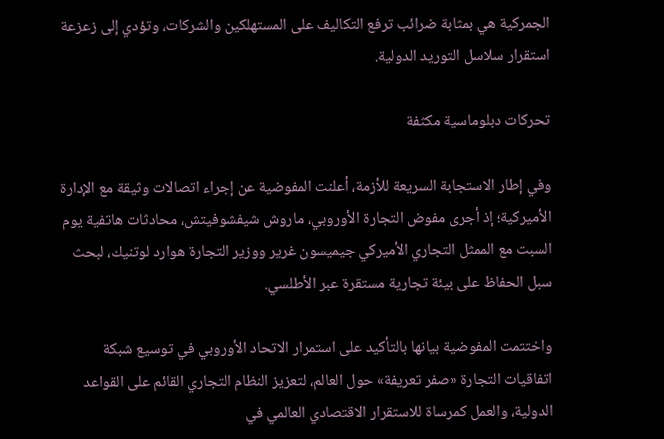الجمركية هي بمثابة ضرائب ترفع التكاليف على المستهلكين والشركات، وتؤدي إلى زعزعة استقرار سلاسل التوريد الدولية.

تحركات دبلوماسية مكثفة

وفي إطار الاستجابة السريعة للأزمة، أعلنت المفوضية عن إجراء اتصالات وثيقة مع الإدارة الأميركية؛ إذ أجرى مفوض التجارة الأوروبي، ماروش شيفشوفيتش، محادثات هاتفية يوم السبت مع الممثل التجاري الأميركي جيميسون غرير ووزير التجارة هوارد لوتنيك، لبحث سبل الحفاظ على بيئة تجارية مستقرة عبر الأطلسي.

واختتمت المفوضية بيانها بالتأكيد على استمرار الاتحاد الأوروبي في توسيع شبكة اتفاقيات التجارة «صفر تعريفة» حول العالم، لتعزيز النظام التجاري القائم على القواعد الدولية، والعمل كمرساة للاستقرار الاقتصادي العالمي في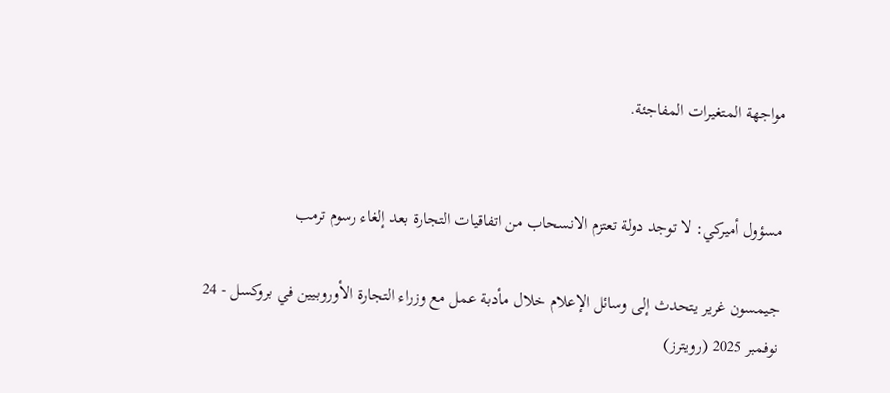مواجهة المتغيرات المفاجئة.


مسؤول أميركي: لا توجد دولة تعتزم الانسحاب من اتفاقيات التجارة بعد إلغاء رسوم ترمب

جيمسون غرير يتحدث إلى وسائل الإعلام خلال مأدبة عمل مع وزراء التجارة الأوروبيين في بروكسل - 24 نوفمبر 2025 (رويترز)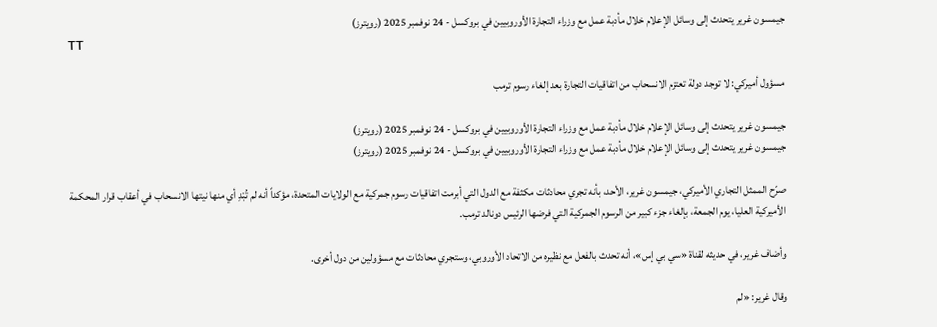جيمسون غرير يتحدث إلى وسائل الإعلام خلال مأدبة عمل مع وزراء التجارة الأوروبيين في بروكسل - 24 نوفمبر 2025 (رويترز)
TT

مسؤول أميركي: لا توجد دولة تعتزم الانسحاب من اتفاقيات التجارة بعد إلغاء رسوم ترمب

جيمسون غرير يتحدث إلى وسائل الإعلام خلال مأدبة عمل مع وزراء التجارة الأوروبيين في بروكسل - 24 نوفمبر 2025 (رويترز)
جيمسون غرير يتحدث إلى وسائل الإعلام خلال مأدبة عمل مع وزراء التجارة الأوروبيين في بروكسل - 24 نوفمبر 2025 (رويترز)

صرّح الممثل التجاري الأميركي، جيمسون غرير، الأحد، بأنه تجري محادثات مكثفة مع الدول التي أبرمت اتفاقيات رسوم جمركية مع الولايات المتحدة، مؤكداً أنه لم تُبْدِ أي منها نيتها الانسحاب في أعقاب قرار المحكمة الأميركية العليا، يوم الجمعة، بإلغاء جزء كبير من الرسوم الجمركية التي فرضها الرئيس دونالد ترمب.

وأضاف غرير، في حديثه لقناة «سي بي إس»، أنه تحدث بالفعل مع نظيره من الاتحاد الأوروبي، وستجري محادثات مع مسؤولين من دول أخرى.

وقال غرير: «لم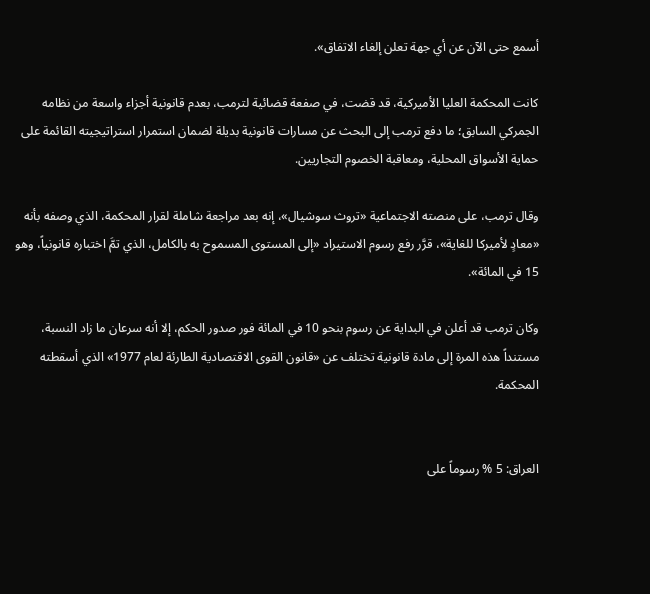أسمع حتى الآن عن أي جهة تعلن إلغاء الاتفاق».

كانت المحكمة العليا الأميركية، قد قضت، في صفعة قضائية لترمب، بعدم قانونية أجزاء واسعة من نظامه الجمركي السابق؛ ما دفع ترمب إلى البحث عن مسارات قانونية بديلة لضمان استمرار استراتيجيته القائمة على حماية الأسواق المحلية، ومعاقبة الخصوم التجاريين.

وقال ترمب، على منصته الاجتماعية «تروث سوشيال»، إنه بعد مراجعة شاملة لقرار المحكمة، الذي وصفه بأنه «معادٍ لأميركا للغاية»، قرَّر رفع رسوم الاستيراد «إلى المستوى المسموح به بالكامل، الذي تمَّ اختباره قانونياً، وهو 15 في المائة».

وكان ترمب قد أعلن في البداية عن رسوم بنحو 10 في المائة فور صدور الحكم، إلا أنه سرعان ما زاد النسبة، مستنداً هذه المرة إلى مادة قانونية تختلف عن «قانون القوى الاقتصادية الطارئة لعام 1977» الذي أسقطته المحكمة.


العراق: 5 % رسوماً على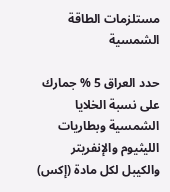مستلزمات الطاقة الشمسية

حدد العراق 5 % جمارك على نسبة الخلايا الشمسية وبطاريات الليثيوم والإنفريتر والكيبل لكل مادة (إكس)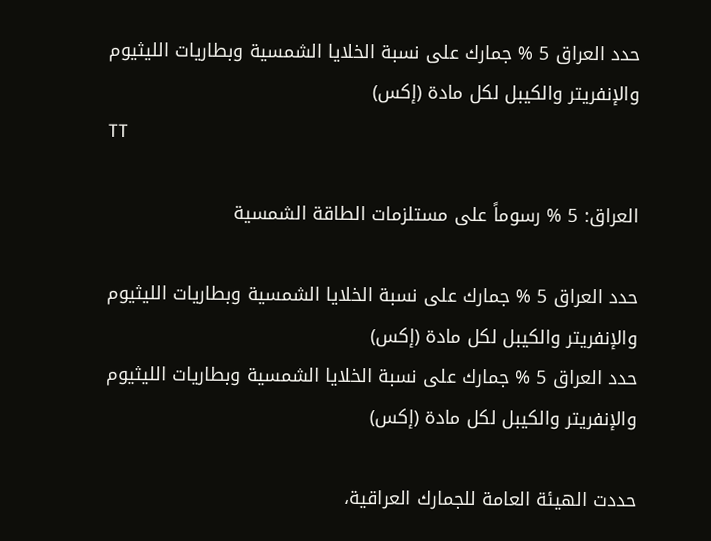حدد العراق 5 % جمارك على نسبة الخلايا الشمسية وبطاريات الليثيوم والإنفريتر والكيبل لكل مادة (إكس)
TT

العراق: 5 % رسوماً على مستلزمات الطاقة الشمسية

حدد العراق 5 % جمارك على نسبة الخلايا الشمسية وبطاريات الليثيوم والإنفريتر والكيبل لكل مادة (إكس)
حدد العراق 5 % جمارك على نسبة الخلايا الشمسية وبطاريات الليثيوم والإنفريتر والكيبل لكل مادة (إكس)

حددت الهيئة العامة للجمارك العراقية،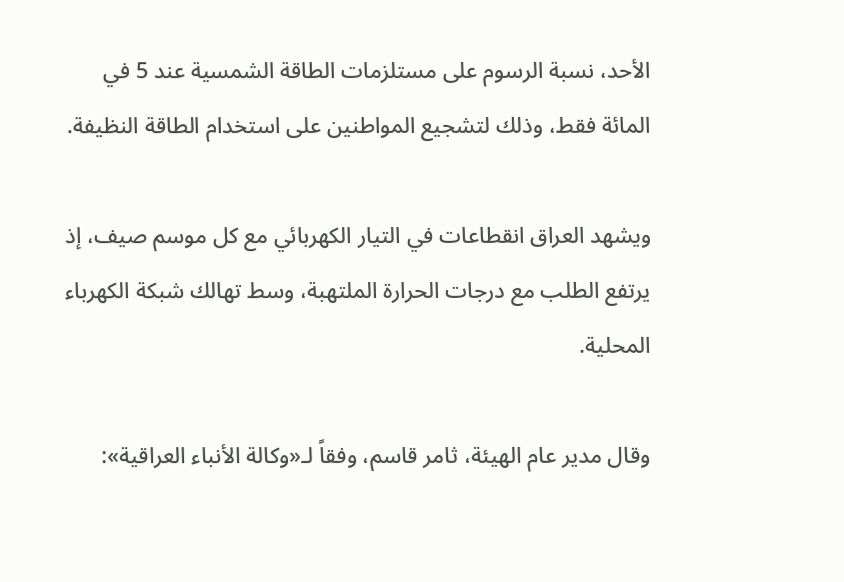الأحد، نسبة الرسوم على مستلزمات الطاقة الشمسية عند 5 في المائة فقط، وذلك لتشجيع المواطنين على استخدام الطاقة النظيفة.

ويشهد العراق انقطاعات في التيار الكهربائي مع كل موسم صيف، إذ يرتفع الطلب مع درجات الحرارة الملتهبة، وسط تهالك شبكة الكهرباء المحلية.

وقال مدير عام الهيئة، ثامر قاسم، وفقاً لـ«وكالة الأنباء العراقية»: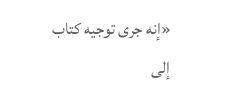«إنه جرى توجيه كتاب إلى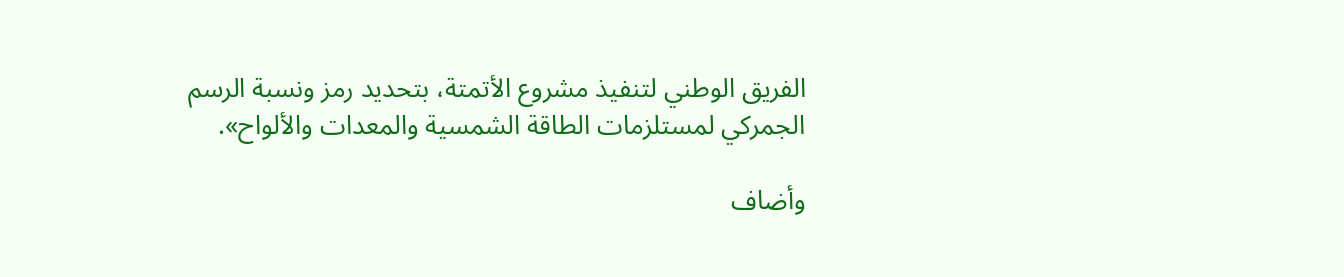الفريق الوطني لتنفيذ مشروع الأتمتة، بتحديد رمز ونسبة الرسم الجمركي لمستلزمات الطاقة الشمسية والمعدات والألواح».

وأضاف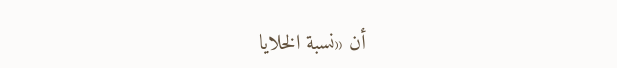أن «نسبة الخلايا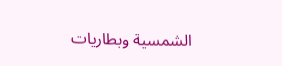الشمسية وبطاريات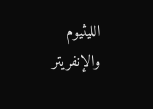الليثيوم والإنفريتر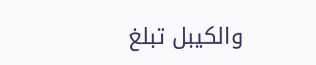والكيبل تبلغ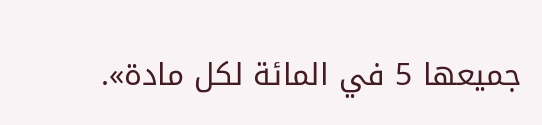جميعها 5 في المائة لكل مادة».